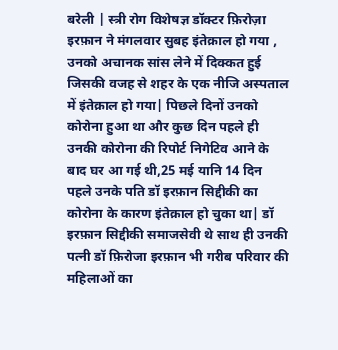बरेली | स्त्री रोग विशेषज्ञ डॉक्टर फ़िरोज़ा इरफ़ान ने मंगलवार सुबह इंतेक़ाल हो गया , उनको अचानक सांस लेने में दिक्कत हुई जिसकी वजह से शहर के एक नीजि अस्पताल में इंतेक़ाल हो गया| पिछले दिनों उनको कोरोना हुआ था और कुछ दिन पहले ही उनकी कोरोना की रिपोर्ट निगेटिव आने के बाद घर आ गई थी,25 मई यानि 14 दिन पहले उनके पति डॉ इरफ़ान सिद्दीकी का कोरोना के कारण इंतेक़ाल हो चुका था| डॉ इरफ़ान सिद्दीकी समाजसेवी थे साथ ही उनकी पत्नी डॉ फ़िरोजा इरफ़ान भी गरीब परिवार की महिलाओं का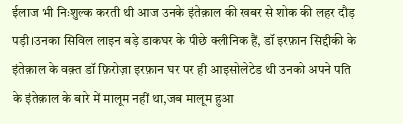ईलाज भी निःशुल्क करती थी आज उनके इंतेक़ाल की खबर से शोक की लहर दौड़ पड़ी।उनका सिविल लाइन बड़े डाकघर के पीछे क्लीनिक हैं, डॉ इरफ़ान सिद्दीकी के इंतेक़ाल के वक़्त डॉ फ़िरोज़ा इरफ़ान घर पर ही आइसोलेटेड थी उनको अपने पति के इंतेक़ाल के बारे में मालूम नहीं था,जब मालूम हुआ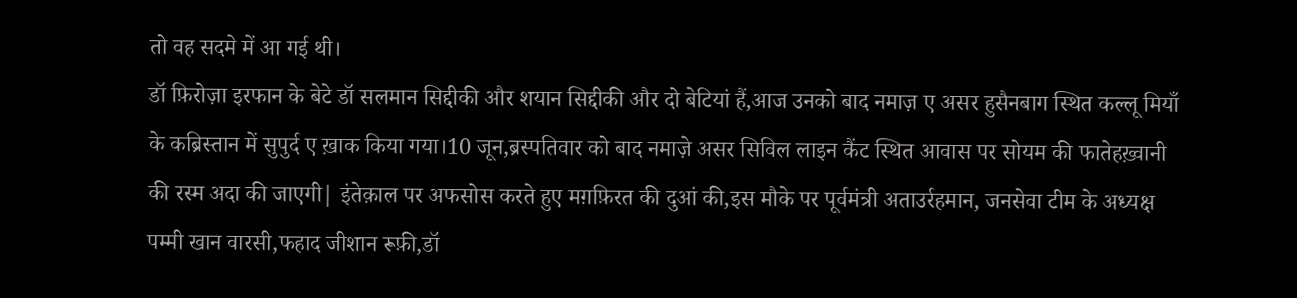तो वह सदमे में आ गई थी।
डॉ फ़िरोज़ा इरफान के बेटे डॉ सलमान सिद्दीकी और शयान सिद्दीकी और दो बेटियां हैं,आज उनको बाद नमाज़ ए असर हुसैनबाग स्थित कल्लू मियाँ के कब्रिस्तान में सुपुर्द ए ख़ाक किया गया।10 जून,ब्रस्पतिवार को बाद नमाज़े असर सिविल लाइन कैंट स्थित आवास पर सोयम की फातेहख़्वानी की रस्म अदा की जाएगी| इंतेक़ाल पर अफसोस करते हुए मग़फ़िरत की दुआं की,इस मौके पर पूर्वमंत्री अताउर्रहमान, जनसेवा टीम के अध्यक्ष पम्मी खान वारसी,फहाद जीशान रूफ़ी,डॉ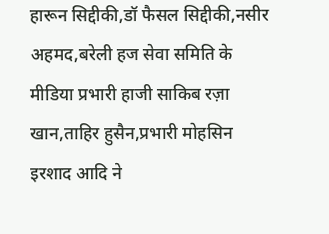हारून सिद्दीकी,डॉ फैसल सिद्दीकी,नसीर अहमद,बरेली हज सेवा समिति के मीडिया प्रभारी हाजी साकिब रज़ा खान,ताहिर हुसैन,प्रभारी मोहसिन इरशाद आदि ने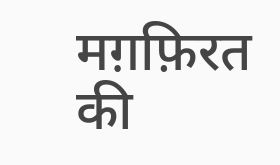मग़फ़िरत की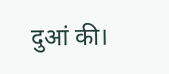दुआं की।